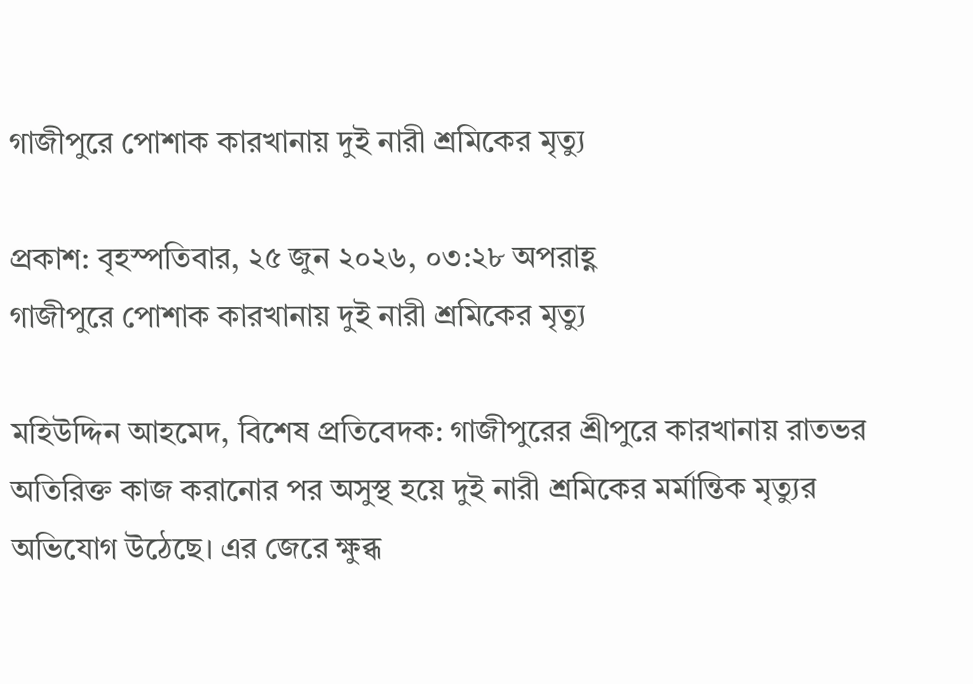গাজীপুরে পোশাক কারখানায় দুই নারী শ্রমিকের মৃত্যু

প্রকাশ: বৃহস্পতিবার, ২৫ জুন ২০২৬, ০৩:২৮ অপরাহ্ণ
গাজীপুরে পোশাক কারখানায় দুই নারী শ্রমিকের মৃত্যু

মহিউদ্দিন আহমেদ, বিশেষ প্রতিবেদক: গাজীপুরের শ্রীপুরে কারখানায় রাতভর অতিরিক্ত কাজ করানোর পর অসুস্থ হয়ে দুই নারী শ্রমিকের মর্মান্তিক মৃত্যুর অভিযোগ উঠেছে। এর জেরে ক্ষুব্ধ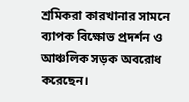শ্রমিকরা কারখানার সামনে ব্যাপক বিক্ষোভ প্রদর্শন ও আঞ্চলিক সড়ক অবরোধ করেছেন।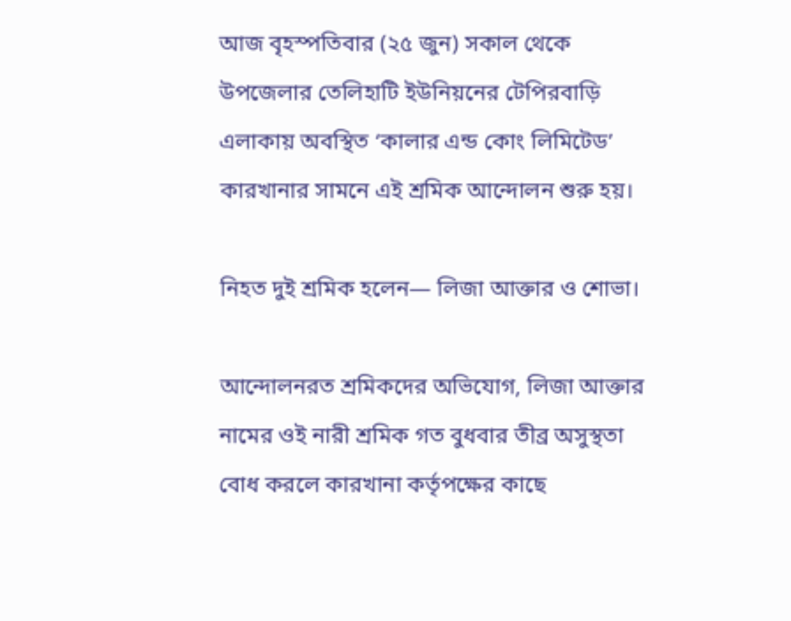আজ বৃহস্পতিবার (২৫ জুন) সকাল থেকে উপজেলার তেলিহাটি ইউনিয়নের টেপিরবাড়ি এলাকায় অবস্থিত ‘কালার এন্ড কোং লিমিটেড’ কারখানার সামনে এই শ্রমিক আন্দোলন শুরু হয়।

নিহত দুই শ্রমিক হলেন— লিজা আক্তার ও শোভা।

আন্দোলনরত শ্রমিকদের অভিযোগ, লিজা আক্তার নামের ওই নারী শ্রমিক গত বুধবার তীব্র অসুস্থতা বোধ করলে কারখানা কর্তৃপক্ষের কাছে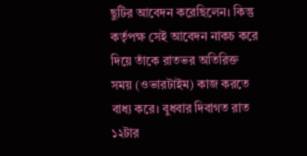ছুটির আবেদন করেছিলেন। কিন্তু কর্তৃপক্ষ সেই আবেদন নাকচ করে দিয়ে তাঁকে রাতভর অতিরিক্ত সময় (ওভারটাইম) কাজ করতে বাধ্য করে। বুধবার দিবাগত রাত ১২টার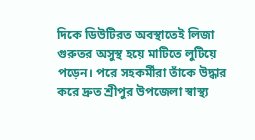দিকে ডিউটিরত অবস্থাতেই লিজা গুরুতর অসুস্থ হয়ে মাটিতে লুটিয়ে পড়েন। পরে সহকর্মীরা তাঁকে উদ্ধার করে দ্রুত শ্রীপুর উপজেলা স্বাস্থ্য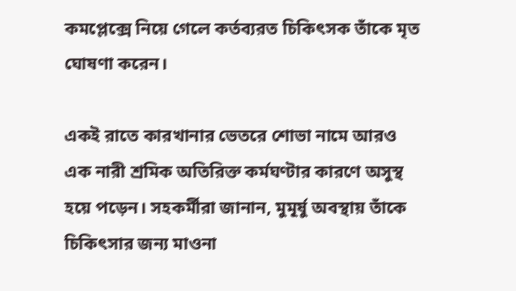কমপ্লেক্সে নিয়ে গেলে কর্তব্যরত চিকিৎসক তাঁকে মৃত ঘোষণা করেন।

একই রাতে কারখানার ভেতরে শোভা নামে আরও এক নারী শ্রমিক অতিরিক্ত কর্মঘণ্টার কারণে অসুস্থ হয়ে পড়েন। সহকর্মীরা জানান, মুমূর্ষু অবস্থায় তাঁকে চিকিৎসার জন্য মাওনা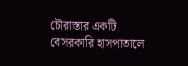চৌরাস্তার একটি বেসরকারি হাসপাতালে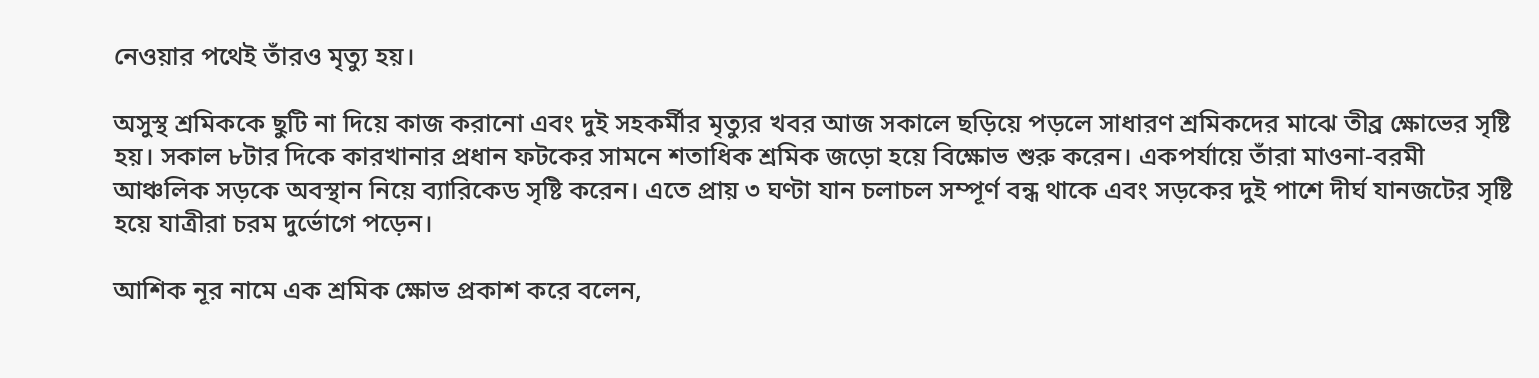নেওয়ার পথেই তাঁরও মৃত্যু হয়।

অসুস্থ শ্রমিককে ছুটি না দিয়ে কাজ করানো এবং দুই সহকর্মীর মৃত্যুর খবর আজ সকালে ছড়িয়ে পড়লে সাধারণ শ্রমিকদের মাঝে তীব্র ক্ষোভের সৃষ্টি হয়। সকাল ৮টার দিকে কারখানার প্রধান ফটকের সামনে শতাধিক শ্রমিক জড়ো হয়ে বিক্ষোভ শুরু করেন। একপর্যায়ে তাঁরা মাওনা-বরমী আঞ্চলিক সড়কে অবস্থান নিয়ে ব্যারিকেড সৃষ্টি করেন। এতে প্রায় ৩ ঘণ্টা যান চলাচল সম্পূর্ণ বন্ধ থাকে এবং সড়কের দুই পাশে দীর্ঘ যানজটের সৃষ্টি হয়ে যাত্রীরা চরম দুর্ভোগে পড়েন।

আশিক নূর নামে এক শ্রমিক ক্ষোভ প্রকাশ করে বলেন,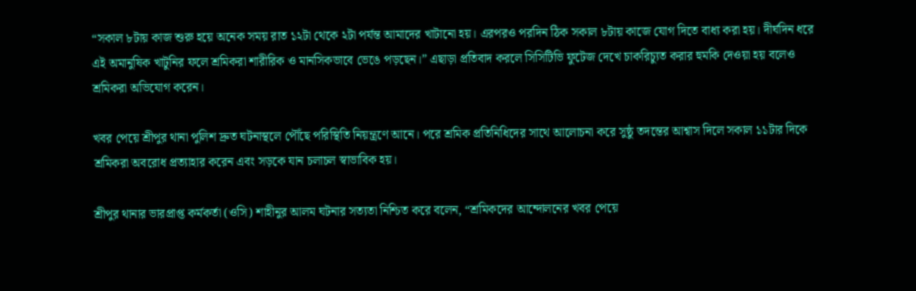“সকাল ৮টায় কাজ শুরু হয়ে অনেক সময় রাত ১২টা থেকে ২টা পর্যন্ত আমাদের খাটানো হয়। এরপরও পরদিন ঠিক সকাল ৮টায় কাজে যোগ দিতে বাধ্য করা হয়। দীর্ঘদিন ধরে এই অমানুষিক খাটুনির ফলে শ্রমিকরা শারীরিক ও মানসিকভাবে ভেঙে পড়ছেন।” এছাড়া প্রতিবাদ করলে সিসিটিভি ফুটেজ দেখে চাকরিচ্যুত করার হুমকি দেওয়া হয় বলেও শ্রমিকরা অভিযোগ করেন।

খবর পেয়ে শ্রীপুর থানা পুলিশ দ্রুত ঘটনাস্থলে পৌঁছে পরিস্থিতি নিয়ন্ত্রণে আনে। পরে শ্রমিক প্রতিনিধিদের সাথে আলোচনা করে সুষ্ঠু তদন্তের আশ্বাস দিলে সকাল ১১টার দিকে শ্রমিকরা অবরোধ প্রত্যাহার করেন এবং সড়কে যান চলাচল স্বাভাবিক হয়।

শ্রীপুর থানার ভারপ্রাপ্ত কর্মকর্তা (ওসি) শাহীনুর আলম ঘটনার সত্যতা নিশ্চিত করে বলেন, “শ্রমিকদের আন্দোলনের খবর পেয়ে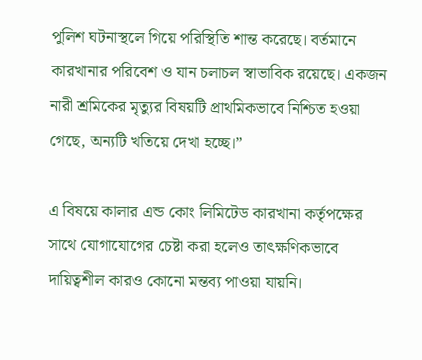পুলিশ ঘটনাস্থলে গিয়ে পরিস্থিতি শান্ত করেছে। বর্তমানে কারখানার পরিবেশ ও যান চলাচল স্বাভাবিক রয়েছে। একজন নারী শ্রমিকের মৃত্যুর বিষয়টি প্রাথমিকভাবে নিশ্চিত হওয়া গেছে, অন্যটি খতিয়ে দেখা হচ্ছে।”

এ বিষয়ে কালার এন্ড কোং লিমিটেড কারখানা কর্তৃপক্ষের সাথে যোগাযোগের চেষ্টা করা হলেও তাৎক্ষণিকভাবে দায়িত্বশীল কারও কোনো মন্তব্য পাওয়া যায়নি।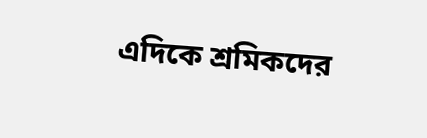এদিকে শ্রমিকদের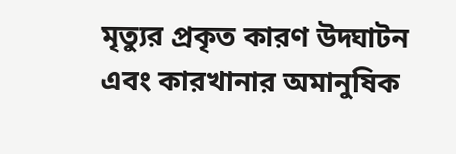মৃত্যুর প্রকৃত কারণ উদ্ঘাটন এবং কারখানার অমানুষিক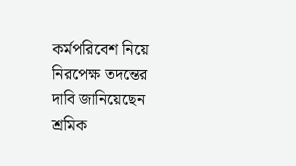কর্মপরিবেশ নিয়ে নিরপেক্ষ তদন্তের দাবি জানিয়েছেন শ্রমিক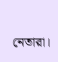নেতারা।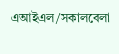এআইএল/সকালবেলা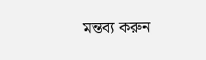মন্তব্য করুন